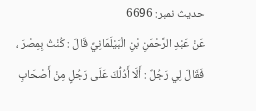حدیث نمبر: 6696
عَنْ عَبْدِ الرَّحْمَنِ بْنِ الْبَيْلَمَانِيِّ قَالَ : كُنْتُ بِمِصْرَ ، فَقَالَ لِي رَجُلٌ : أَلَا أَدُلُّكَ عَلَى رَجُلٍ مِنْ أَصْحَابِ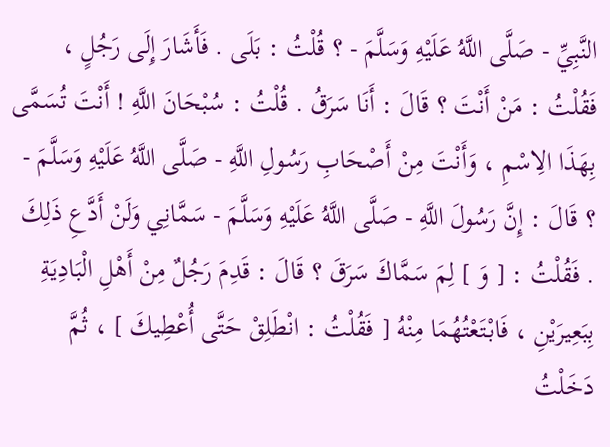النَّبِيِّ - صَلَّى اللَّهُ عَلَيْهِ وَسَلَّمَ - ؟ قُلْتُ : بَلَى . فَأَشَارَ إِلَى رَجُلٍ ، فَقُلْتُ : مَنْ أَنْتَ ؟ قَالَ : أَنَا سَرَقُ . قُلْتُ : سُبْحَانَ اللَّهِ ! أَنْتَ تُسَمَّى بِهَذَا الِاسْمِ ، وَأَنْتَ مِنْ أَصْحَابِ رَسُولِ اللَّهِ - صَلَّى اللَّهُ عَلَيْهِ وَسَلَّمَ - ؟ قَالَ : إِنَّ رَسُولَ اللَّهِ - صَلَّى اللَّهُ عَلَيْهِ وَسَلَّمَ - سَمَّانِي وَلَنْ أَدَّعِ ذَلِكَ . فَقُلْتُ : [ وَ ] لِمَ سَمَّاكَ سَرَقَ ؟ قَالَ : قَدِمَ رَجُلٌ مِنْ أَهْلِ الْبَادِيَةِ بِبَعِيرَيْنِ ، فَابْتَعْتُهُمَا مِنْهُ [ فَقُلْتُ : انْطَلِقْ حَتَّى أُعْطِيكَ ] ، ثُمَّ دَخَلْتُ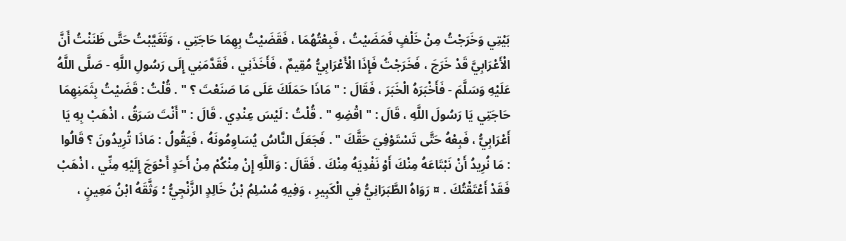بَيْتِي وَخَرَجْتُ مِنْ خَلْفٍ فَمَضَيْتُ ، فَبِعْتُهُمَا ، فَقَضَيْتُ بِهِمَا حَاجَتِي ، وَتَغَيَّبْتُ حَتَّى ظَنَنْتُ أَنَّ الْأَعْرَابِيَّ قَدْ خَرَجَ ، فَخَرَجْتُ فَإِذَا الْأَعْرَابِيُّ مُقِيمٌ ، فَأَخَذَنِي ، فَقَدَّمَنِي إِلَى رَسُولِ اللَّهِ - صَلَّى اللَّهُ عَلَيْهِ وَسَلَّمَ - فَأَخْبَرَهُ الْخَبَرَ ، فَقَالَ : " مَاذَا حَمَلَكَ عَلَى مَا صَنَعْتَ ؟ " . قُلْتُ : قَضَيْتُ بِثَمَنِهِمَا حَاجَتِي يَا رَسُولَ اللَّهِ ، قَالَ : " اقْضِهِ " . قُلْتُ : لَيْسَ عِنْدِي . قَالَ : " أَنْتَ سَرَقُ ، اذْهَبْ بِهِ يَا أَعْرَابِيُّ ، فَبِعْهُ حَتَّى تَسْتَوْفِيَ حَقَّكَ " . فَجَعَلَ النَّاسُ يُسَاوِمُونَهُ ، فَيَقُولُ : مَاذَا تُرِيدُونَ ؟ قَالُوا : مَا نُرِيدُ أَنْ نَبْتَاعَهُ مِنْكَ أَوْ نَفْدِيَهُ مِنْكَ . فَقَالَ : وَاللَّهِ إِنْ مِنْكُمْ مِنْ أَحَدٍ أَحْوَجَ إِلَيْهِ مِنِّي ، اذْهَبْ فَقَدْ أَعْتَقْتُكَ . ¤ رَوَاهُ الطَّبَرَانِيُّ فِي الْكَبِيرِ ، وَفِيهِ مُسْلِمُ بْنُ خَالِدٍ الزَّنْجِيُّ ؛ وَثَّقَهُ ابْنُ مَعِينٍ ،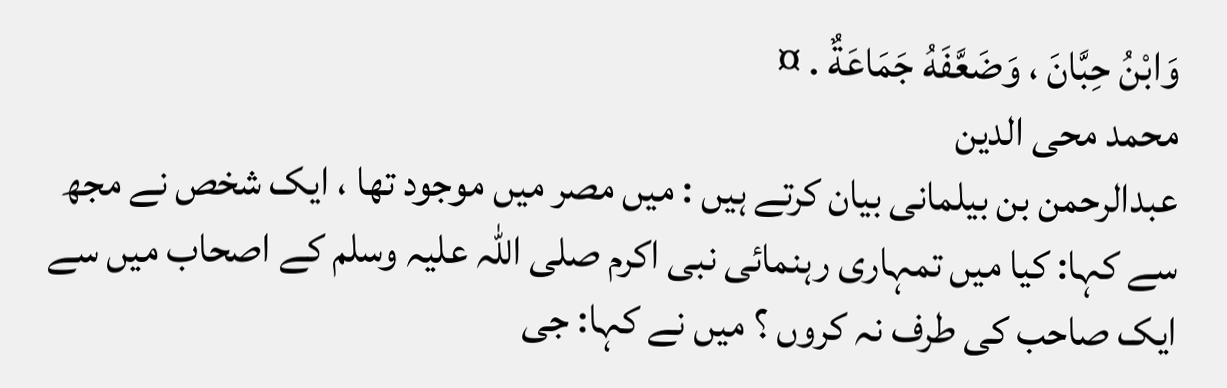وَابْنُ حِبَّانَ ، وَضَعَّفَهُ جَمَاعَةٌ . ¤
محمد محی الدین
عبدالرحمن بن بیلمانی بیان کرتے ہیں : میں مصر میں موجود تھا ، ایک شخص نے مجھ سے کہا: کیا میں تمہاری رہنمائی نبی اکرم صلی اللہ علیہ وسلم کے اصحاب میں سے ایک صاحب کی طرف نہ کروں ؟ میں نے کہا: جی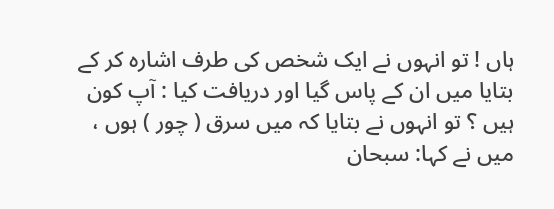ہاں ! تو انہوں نے ایک شخص کی طرف اشارہ کر کے بتایا میں ان کے پاس گیا اور دریافت کیا : آپ کون ہیں ؟ تو انہوں نے بتایا کہ میں سرق ( چور ) ہوں ، میں نے کہا: سبحان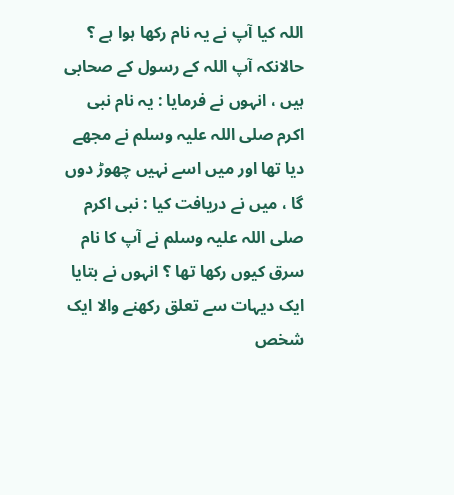اللہ کیا آپ نے یہ نام رکھا ہوا ہے ؟ حالانکہ آپ اللہ کے رسول کے صحابی ہیں ، انہوں نے فرمایا : یہ نام نبی اکرم صلی اللہ علیہ وسلم نے مجھے دیا تھا اور میں اسے نہیں چھوڑ دوں گا ، میں نے دریافت کیا : نبی اکرم صلی اللہ علیہ وسلم نے آپ کا نام سرق کیوں رکھا تھا ؟ انہوں نے بتایا ایک دیہات سے تعلق رکھنے والا ایک شخص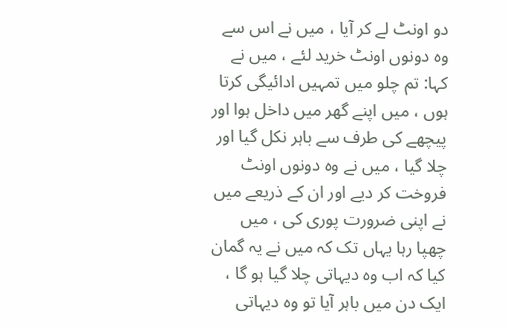دو اونٹ لے کر آیا ، میں نے اس سے وہ دونوں اونٹ خرید لئے ، میں نے کہا: تم چلو میں تمہیں ادائیگی کرتا ہوں ، میں اپنے گھر میں داخل ہوا اور پیچھے کی طرف سے باہر نکل گیا اور چلا گیا ، میں نے وہ دونوں اونٹ فروخت کر دیے اور ان کے ذریعے میں نے اپنی ضرورت پوری کی ، میں چھپا رہا یہاں تک کہ میں نے یہ گمان کیا کہ اب وہ دیہاتی چلا گیا ہو گا ، ایک دن میں باہر آیا تو وہ دیہاتی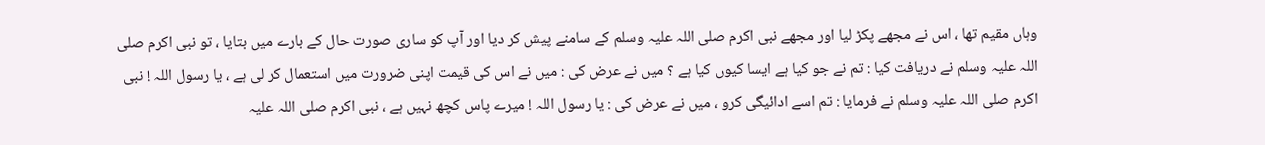وہاں مقیم تھا ، اس نے مجھے پکڑ لیا اور مجھے نبی اکرم صلی اللہ علیہ وسلم کے سامنے پیش کر دیا اور آپ کو ساری صورت حال کے بارے میں بتایا ، تو نبی اکرم صلی اللہ علیہ وسلم نے دریافت کیا : تم نے جو کیا ہے ایسا کیوں کیا ہے ؟ میں نے عرض کی : میں نے اس کی قیمت اپنی ضرورت میں استعمال کر لی ہے ، یا رسول اللہ ! نبی اکرم صلی اللہ علیہ وسلم نے فرمایا : تم اسے ادائیگی کرو ، میں نے عرض کی : یا رسول اللہ ! میرے پاس کچھ نہیں ہے ، نبی اکرم صلی اللہ علیہ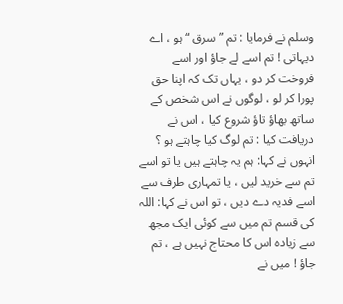وسلم نے فرمایا : تم ” سرق “ ہو ، اے دیہاتی ! تم اسے لے جاؤ اور اسے فروخت کر دو ، یہاں تک کہ اپنا حق پورا کر لو ، لوگوں نے اس شخص کے ساتھ بھاؤ تاؤ شروع کیا ، اس نے دریافت کیا : تم لوگ کیا چاہتے ہو ؟ انہوں نے کہا: ہم یہ چاہتے ہیں یا تو اسے تم سے خرید لیں ، یا تمہاری طرف سے اسے فدیہ دے دیں ، تو اس نے کہا: اللہ کی قسم تم میں سے کوئی ایک مجھ سے زیادہ اس کا محتاج نہیں ہے ، تم جاؤ ! میں نے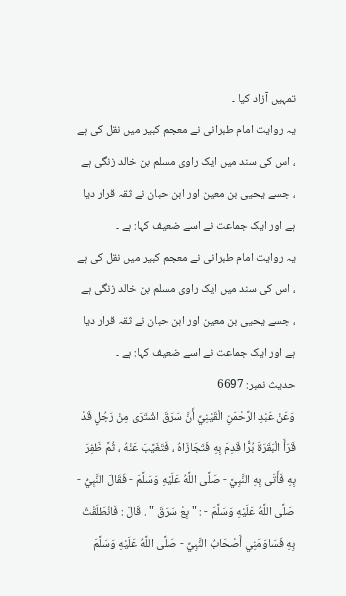تمہیں آزاد کیا ۔
یہ روایت امام طبرانی نے معجم کبیر میں نقل کی ہے ، اس کی سند میں ایک راوی مسلم بن خالد زنگی ہے ، جسے یحیی بن معین اور ابن حبان نے ثقہ قرار دیا ہے اور ایک جماعت نے اسے ضعیف کہا: ہے ۔
یہ روایت امام طبرانی نے معجم کبیر میں نقل کی ہے ، اس کی سند میں ایک راوی مسلم بن خالد زنگی ہے ، جسے یحیی بن معین اور ابن حبان نے ثقہ قرار دیا ہے اور ایک جماعت نے اسے ضعیف کہا: ہے ۔
حدیث نمبر: 6697
وَعَنْ عَبْدِ الرَّحْمَنِ الْقَيْنِيِّ أَنَّ سَرَقَ اشْتَرَى مِنْ رَجُلٍ قَدْ قَرَأَ الْبَقَرَةَ بُرًّا قَدِمَ بِهِ فَتَجَازَاهُ ، فَتَغَيَّبَ عَنْهُ ، ثُمَّ ظَفِرَ بِهِ فَأَتَى بِهِ النَّبِيَّ - صَلَّى اللَّهُ عَلَيْهِ وَسَلَّمَ - فَقَالَ النَّبِيُّ - صَلَّى اللَّهُ عَلَيْهِ وَسَلَّمَ - : " بِعْ سَرَقَ " . قَالَ : فَانْطَلَقْتُ بِهِ فَسَاوَمَنِي أَصْحَابُ النَّبِيِّ - صَلَّى اللَّهُ عَلَيْهِ وَسَلَّمَ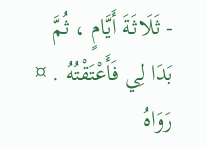- ثَلَاثَةَ أَيَّامٍ ، ثُمَّ بَدَا لِي فَأَعْتَقْتُهُ . ¤ رَوَاهُ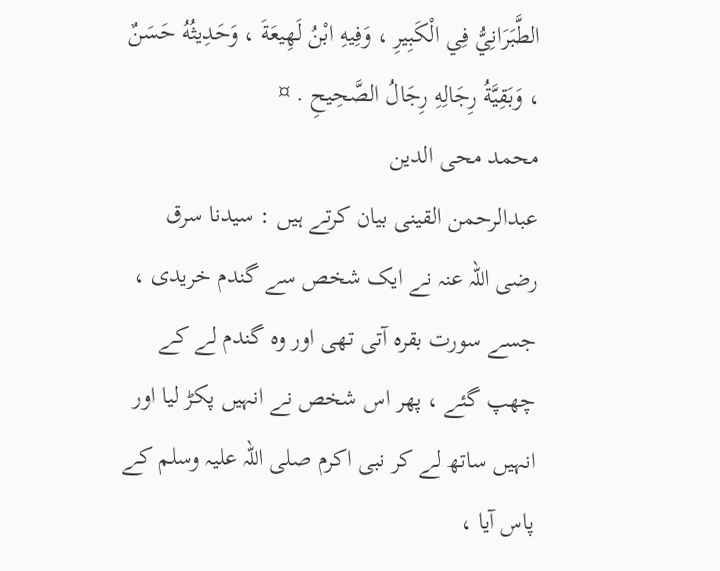الطَّبَرَانِيُّ فِي الْكَبِيرِ ، وَفِيهِ ابْنُ لَهِيعَةَ ، وَحَدِيثُهُ حَسَنٌ ، وَبَقِيَّةُ رِجَالِهِ رِجَالُ الصَّحِيحِ . ¤
محمد محی الدین
عبدالرحمن القینی بیان کرتے ہیں : سیدنا سرق رضی اللہ عنہ نے ایک شخص سے گندم خریدی ، جسے سورت بقرہ آتی تھی اور وہ گندم لے کے چھپ گئے ، پھر اس شخص نے انہیں پکڑ لیا اور انہیں ساتھ لے کر نبی اکرم صلی اللہ علیہ وسلم کے پاس آیا ،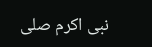نبی اکرم صلی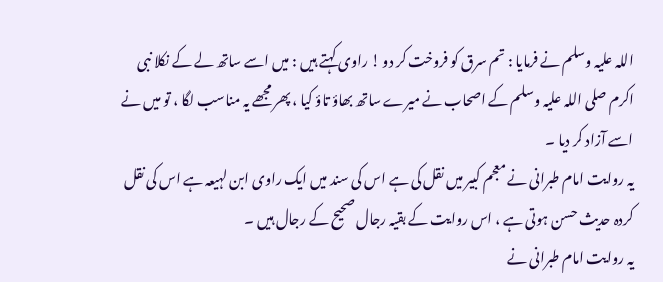اللہ علیہ وسلم نے فرمایا : تم سرق کو فروخت کر دو ! راوی کہتے ہیں : میں اسے ساتھ لے کے نکلا نبی اکرم صلی اللہ علیہ وسلم کے اصحاب نے میرے ساتھ بھاؤ تاؤ کیا ، پھر مجھے یہ مناسب لگا ، تو میں نے اسے آزاد کر دیا ۔
یہ روایت امام طبرانی نے معجم کبیر میں نقل کی ہے اس کی سند میں ایک راوی ابن لہیعہ ہے اس کی نقل کردہ حدیث حسن ہوتی ہے ، اس روایت کے بقیہ رجال صحیح کے رجال ہیں ۔
یہ روایت امام طبرانی نے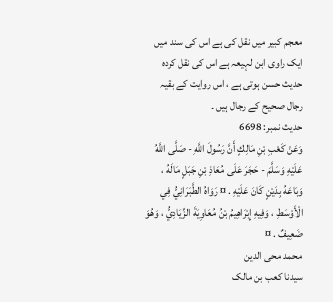معجم کبیر میں نقل کی ہے اس کی سند میں ایک راوی ابن لہیعہ ہے اس کی نقل کردہ حدیث حسن ہوتی ہے ، اس روایت کے بقیہ رجال صحیح کے رجال ہیں ۔
حدیث نمبر: 6698
وَعَنْ كَعْبِ بْنِ مَالِكٍ أَنَّ رَسُولَ اللَّهِ - صَلَّى اللَّهُ عَلَيْهِ وَسَلَّمَ - حَجَرَ عَلَى مُعَاذِ بْنِ جَبَلٍ مَالَهُ ، وَبَاعَهُ بِدَيْنٍ كَانَ عَلَيْهِ . ¤ رَوَاهُ الطَّبَرَانِيُّ فِي الْأَوْسَطِ ، وَفِيهِ إِبْرَاهِيمُ بْنُ مُعَاوِيَةَ الزِّيَادِيُّ ، وَهُوَ ضَعِيفٌ . ¤
محمد محی الدین
سیدنا کعب بن مالک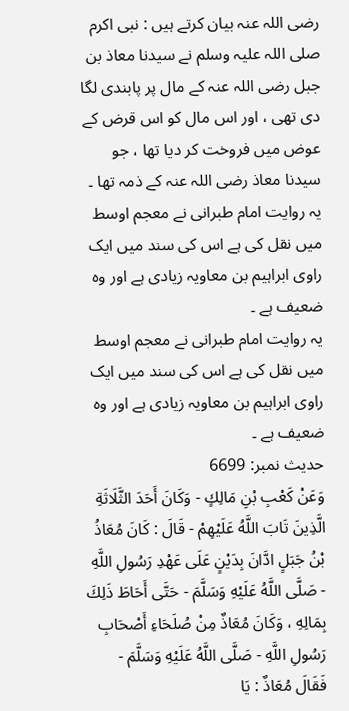رضی اللہ عنہ بیان کرتے ہیں : نبی اکرم صلی اللہ علیہ وسلم نے سیدنا معاذ بن جبل رضی اللہ عنہ کے مال پر پابندی لگا دی تھی ، اور اس مال کو اس قرض کے عوض میں فروخت کر دیا تھا ، جو سیدنا معاذ رضی اللہ عنہ کے ذمہ تھا ۔
یہ روایت امام طبرانی نے معجم اوسط میں نقل کی ہے اس کی سند میں ایک راوی ابراہیم بن معاویہ زیادی ہے اور وہ ضعیف ہے ۔
یہ روایت امام طبرانی نے معجم اوسط میں نقل کی ہے اس کی سند میں ایک راوی ابراہیم بن معاویہ زیادی ہے اور وہ ضعیف ہے ۔
حدیث نمبر: 6699
وَعَنْ كَعْبِ بْنِ مَالِكٍ - وَكَانَ أَحَدَ الثَّلَاثَةِ الَّذِينَ تَابَ اللَّهُ عَلَيْهِمْ - قَالَ : كَانَ مُعَاذُ بْنُ جَبَلٍ ادَّانَ بِدَيْنٍ عَلَى عَهْدِ رَسُولِ اللَّهِ - صَلَّى اللَّهُ عَلَيْهِ وَسَلَّمَ - حَتَّى أَحَاطَ ذَلِكَ بِمَالِهِ ، وَكَانَ مُعَاذٌ مِنْ صُلَحَاءِ أَصْحَابِ رَسُولِ اللَّهِ - صَلَّى اللَّهُ عَلَيْهِ وَسَلَّمَ - فَقَالَ مُعَاذٌ : يَا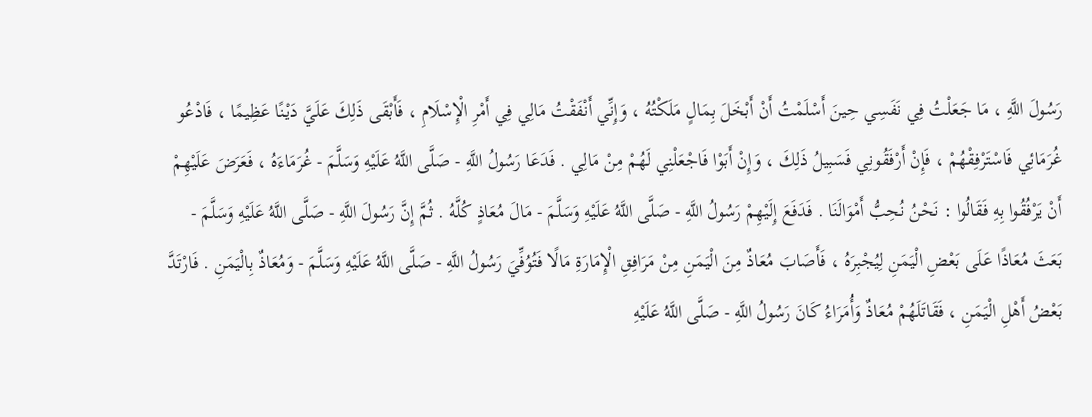رَسُولَ اللَّهِ ، مَا جَعَلْتُ فِي نَفَسِي حِينَ أَسْلَمْتُ أَنْ أَبْخَلَ بِمَالٍ مَلَكْتُهُ ، وَإِنِّي أَنْفَقْتُ مَالِي فِي أَمْرِ الْإِسْلَامِ ، فَأَبْقَى ذَلِكَ عَلَيَّ دَيْنًا عَظِيمًا ، فَادْعُو غُرَمَائِي فَاسْتَرْفِقْهُمْ ، فَإِنْ أَرْفَقُونِي فَسَبِيلُ ذَلِكَ ، وَإِنْ أَبَوْا فَاجْعَلْنِي لَهُمْ مِنْ مَالِي . فَدَعَا رَسُولُ اللَّهِ - صَلَّى اللَّهُ عَلَيْهِ وَسَلَّمَ - غُرَمَاءَهُ ، فَعَرَضَ عَلَيْهِمْ أَنْ يَرْفُقُوا بِهِ فَقَالُوا : نَحْنُ نُحِبُّ أَمْوَالَنَا . فَدَفَعَ إِلَيْهِمْ رَسُولُ اللَّهِ - صَلَّى اللَّهُ عَلَيْهِ وَسَلَّمَ - مَالَ مُعَاذٍ كُلَّهُ . ثُمَّ إِنَّ رَسُولَ اللَّهِ - صَلَّى اللَّهُ عَلَيْهِ وَسَلَّمَ - بَعَثَ مُعَاذًا عَلَى بَعْضِ الْيَمَنِ لِيُجْبِرَهُ ، فَأَصَابَ مُعَاذٌ مِنَ الْيَمَنِ مِنْ مَرَافِقِ الْإِمَارَةِ مَالًا فَتُوُفِّيَ رَسُولُ اللَّهِ - صَلَّى اللَّهُ عَلَيْهِ وَسَلَّمَ - وَمُعَاذٌ بِالْيَمَنِ . فَارْتَدَّ بَعْضُ أَهْلِ الْيَمَنِ ، فَقَاتَلَهُمْ مُعَاذٌ وَأُمَرَاءُ كَانَ رَسُولُ اللَّهِ - صَلَّى اللَّهُ عَلَيْهِ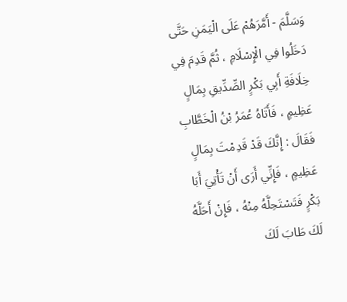وَسَلَّمَ - أَمَّرَهُمْ عَلَى الْيَمَنِ حَتَّى دَخَلُوا فِي الْإِسْلَامِ ، ثُمَّ قَدِمَ فِي خِلَافَةِ أَبِي بَكْرٍ الصِّدِّيقِ بِمَالٍ عَظِيمٍ ، فَأَتَاهُ عُمَرُ بْنُ الْخَطَّابِ فَقَالَ : إِنَّكَ قَدْ قَدِمْتَ بِمَالٍ عَظِيمٍ ، فَإِنِّي أَرَى أَنْ تَأْتِيَ أَبَا بَكْرٍ فَتَسْتَحِلَّهُ مِنْهُ ، فَإِنْ أَحَلَّهُ لَكَ طَابَ لَكَ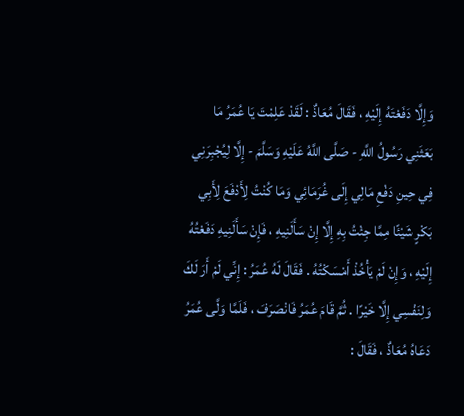وَإِلَّا دَفَعْتَهُ إِلَيْهِ ، فَقَالَ مُعَاذٌ : لَقَدْ عَلِمْتَ يَا عُمَرُ مَا بَعَثَنِي رَسُولُ اللَّهِ - صَلَّى اللَّهُ عَلَيْهِ وَسَلَّمَ - إِلَّا لِيُجْبِرَنِي فِي حِينِ دَفْعِ مَالِي إِلَى غُرَمَائِي وَمَا كُنْتُ لِأَدْفَعَ لِأَبِي بَكْرٍ شَيْئًا مِمَّا جِئْتُ بِهِ إِلَّا إِنْ سَأَلَنِيهِ ، فَإِنْ سَأَلَنِيهِ دَفَعْتُهُ إِلَيْهِ ، وَإِنْ لَمْ يَأْخُذْ أَمْسَكْتُهُ . فَقَالَ لَهُ عُمَرُ : إِنِّي لَمْ أَرَ لَكَ وَلِنَفْسِي إِلَّا خَيْرًا . ثُمَّ قَامَ عُمَرُ فَانْصَرَفَ ، فَلَمَّا وَلَّى عُمَرُ دَعَاهُ مُعَاذٌ ، فَقَالَ :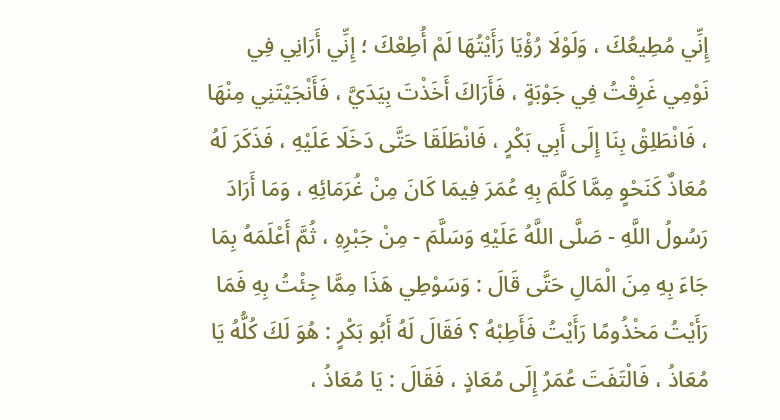إِنِّي مُطِيعُكَ ، وَلَوْلَا رُؤْيَا رَأَيْتُهَا لَمْ أُطِعْكَ ؛ إِنِّي أَرَانِي فِي نَوْمِي غَرِقْتُ فِي جَوْبَةٍ ، فَأَرَاكَ أَخَذْتَ بِيَدَيَّ ، فَأَنْجَيْتَنِي مِنْهَا ، فَانْطَلِقْ بِنَا إِلَى أَبِي بَكْرٍ ، فَانْطَلَقَا حَتَّى دَخَلَا عَلَيْهِ ، فَذَكَرَ لَهُ مُعَاذٌ كَنَحْوٍ مِمَّا كَلَّمَ بِهِ عُمَرَ فِيمَا كَانَ مِنْ غُرَمَائِهِ ، وَمَا أَرَادَ رَسُولُ اللَّهِ - صَلَّى اللَّهُ عَلَيْهِ وَسَلَّمَ - مِنْ جَبْرِهِ ، ثُمَّ أَعْلَمَهُ بِمَا جَاءَ بِهِ مِنَ الْمَالِ حَتَّى قَالَ : وَسَوْطِي هَذَا مِمَّا جِئْتُ بِهِ فَمَا رَأَيْتُ مَخْذُومًا رَأَيْتُ فَأَطِبْهُ ؟ فَقَالَ لَهُ أَبُو بَكْرٍ : هُوَ لَكَ كُلُّهُ يَا مُعَاذُ ، فَالْتَفَتَ عُمَرُ إِلَى مُعَاذٍ ، فَقَالَ : يَا مُعَاذُ ،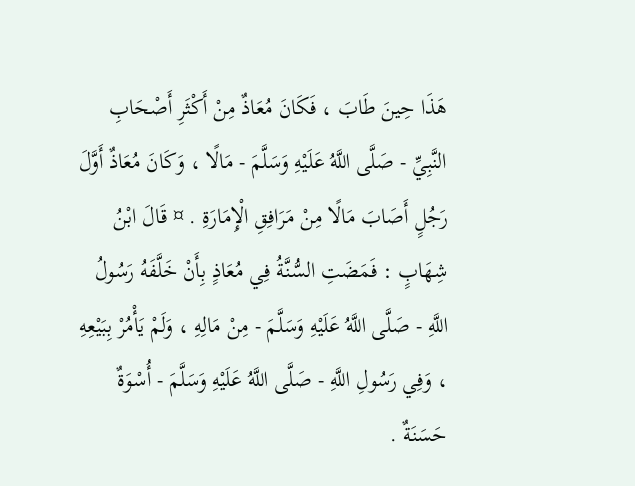هَذَا حِينَ طَابَ ، فَكَانَ مُعَاذٌ مِنْ أَكْثَرِ أَصْحَابِ النَّبِيِّ - صَلَّى اللَّهُ عَلَيْهِ وَسَلَّمَ - مَالًا ، وَكَانَ مُعَاذٌ أَوَّلَ رَجُلٍ أَصَابَ مَالًا مِنْ مَرَافِقِ الْإِمَارَةِ . ¤ قَالَ ابْنُ شِهَابٍ : فَمَضَتِ السُّنَّةُ فِي مُعَاذٍ بِأَنْ خَلَّفَهُ رَسُولُ اللَّهِ - صَلَّى اللَّهُ عَلَيْهِ وَسَلَّمَ - مِنْ مَالِهِ ، وَلَمْ يَأْمُرْ بِبَيْعِهِ ، وَفِي رَسُولِ اللَّهِ - صَلَّى اللَّهُ عَلَيْهِ وَسَلَّمَ - أُسْوَةٌ حَسَنَةٌ .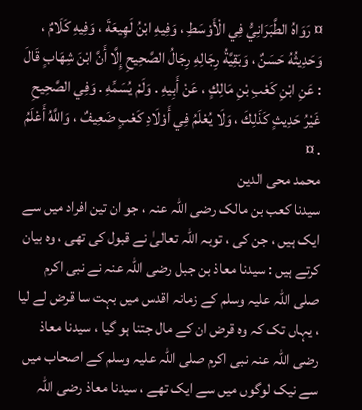¤ رَوَاهُ الطَّبَرَانِيُّ فِي الْأَوْسَطِ ، وَفِيهِ ابْنُ لَهِيعَةَ ، وَفِيهِ كَلَامٌ ، وَحَدِيثُهُ حَسَنٌ ، وَبَقِيَّةُ رِجَالِهِ رِجَالُ الصَّحِيحِ إِلَّا أَنَّ ابْنَ شِهَابٍ قَالَ : عَنِ ابْنِ كَعْبِ بْنِ مَالِكٍ ، عَنْ أَبِيهِ . وَلَمْ يُسَمِّهِ . وَفِي الصَّحِيحِ غَيْرُ حَدِيثٍ كَذَلِكَ ، وَلَا يُعْلَمُ فِي أَوْلَادِ كَعْبٍ ضَعِيفٌ ، وَاللَّهُ أَعْلَمُ . ¤
محمد محی الدین
سیدنا کعب بن مالک رضی اللہ عنہ ، جو ان تین افراد میں سے ایک ہیں ، جن کی ، توبہ اللہ تعالیٰ نے قبول کی تھی ، وہ بیان کرتے ہیں : سیدنا معاذ بن جبل رضی اللہ عنہ نے نبی اکرم صلی اللہ علیہ وسلم کے زمانہ اقدس میں بہت سا قرض لے لیا ، یہاں تک کہ وہ قرض ان کے مال جتنا ہو گیا ، سیدنا معاذ رضی اللہ عنہ نبی اکرم صلی اللہ علیہ وسلم کے اصحاب میں سے نیک لوگوں میں سے ایک تھے ، سیدنا معاذ رضی اللہ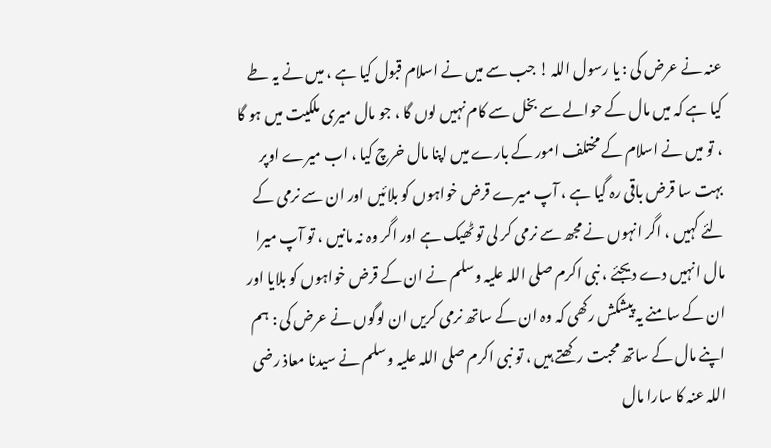عنہ نے عرض کی : یا رسول اللہ ! جب سے میں نے اسلام قبول کیا ہے ، میں نے یہ طے کیا ہے کہ میں مال کے حوالے سے بخل سے کام نہیں لوں گا ، جو مال میری ملکیت میں ہو گا ، تو میں نے اسلام کے مختلف امور کے بارے میں اپنا مال خرچ کیا ، اب میرے اوپر بہت سا قرض باقی رہ گیا ہے ، آپ میرے قرض خواہوں کو بلائیں اور ان سے نرمی کے لئے کہیں ، اگر انہوں نے مجھ سے نرمی کر لی تو ٹھیک ہے اور اگر وہ نہ مانیں ، تو آپ میرا مال انہیں دے دیجئے ، نبی اکرم صلی اللہ علیہ وسلم نے ان کے قرض خواہوں کو بلایا اور ان کے سامنے یہ پیشکش رکھی کہ وہ ان کے ساتھ نرمی کریں ان لوگوں نے عرض کی : ہم اپنے مال کے ساتھ محبت رکھتے ہیں ، تو نبی اکرم صلی اللہ علیہ وسلم نے سیدنا معاذ رضی اللہ عنہ کا سارا مال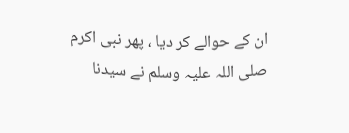ان کے حوالے کر دیا ، پھر نبی اکرم صلی اللہ علیہ وسلم نے سیدنا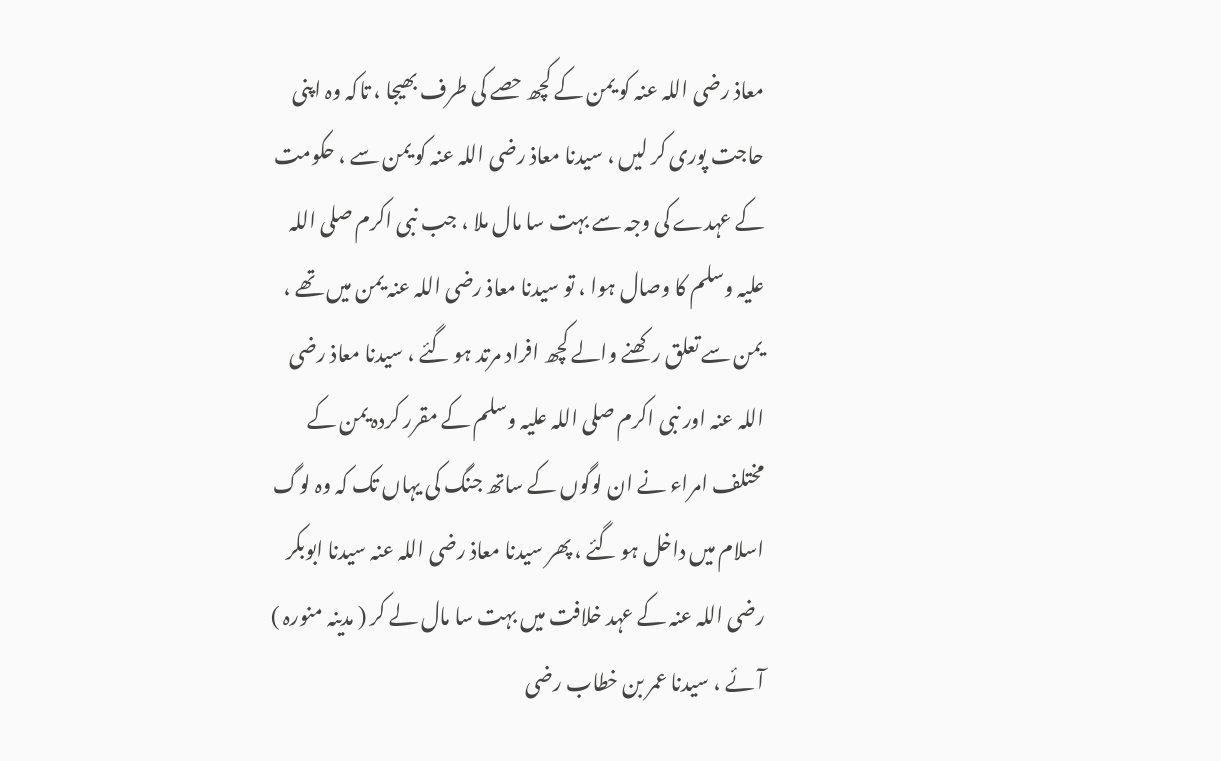معاذ رضی اللہ عنہ کو یمن کے کچھ حصے کی طرف بھیجا ، تاکہ وہ اپنی حاجت پوری کر لیں ، سیدنا معاذ رضی اللہ عنہ کو یمن سے ، حکومت کے عہدے کی وجہ سے بہت سا مال ملا ، جب نبی اکرم صلی اللہ علیہ وسلم کا وصال ہوا ، تو سیدنا معاذ رضی اللہ عنہ یمن میں تھے ، یمن سے تعلق رکھنے والے کچھ افراد مرتد ہو گئے ، سیدنا معاذ رضی اللہ عنہ اور نبی اکرم صلی اللہ علیہ وسلم کے مقرر کردہ یمن کے مختلف امراء نے ان لوگوں کے ساتھ جنگ کی یہاں تک کہ وہ لوگ اسلام میں داخل ہو گئے ، پھر سیدنا معاذ رضی اللہ عنہ سیدنا ابوبکر رضی اللہ عنہ کے عہد خلافت میں بہت سا مال لے کر ( مدینہ منورہ ) آئے ، سیدنا عمر بن خطاب رضی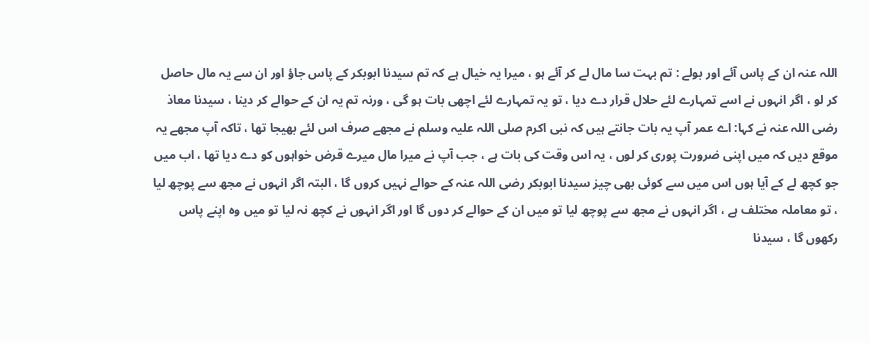اللہ عنہ ان کے پاس آئے اور بولے : تم بہت سا مال لے کر آئے ہو ، میرا یہ خیال ہے کہ تم سیدنا ابوبکر کے پاس جاؤ اور ان سے یہ مال حاصل کر لو ، اگر انہوں نے اسے تمہارے لئے حلال قرار دے دیا ، تو یہ تمہارے لئے اچھی بات ہو گی ، ورنہ تم یہ ان کے حوالے کر دینا ، سیدنا معاذ رضی اللہ عنہ نے کہا: اے عمر آپ یہ بات جانتے ہیں کہ نبی اکرم صلی اللہ علیہ وسلم نے مجھے صرف اس لئے بھیجا تھا ، تاکہ آپ مجھے یہ موقع دیں کہ میں اپنی ضرورت پوری کر لوں ، یہ اس وقت کی بات ہے ، جب آپ نے میرا مال میرے قرض خواہوں کو دے دیا تھا ، اب میں جو کچھ لے کے آیا ہوں اس میں سے کوئی بھی چیز سیدنا ابوبکر رضی اللہ عنہ کے حوالے نہیں کروں گا ، البتہ اگر انہوں نے مجھ سے پوچھ لیا ، تو معاملہ مختلف ہے ، اگر انہوں نے مجھ سے پوچھ لیا تو میں ان کے حوالے کر دوں گا اور اگر انہوں نے کچھ نہ لیا تو میں وہ اپنے پاس رکھوں گا ، سیدنا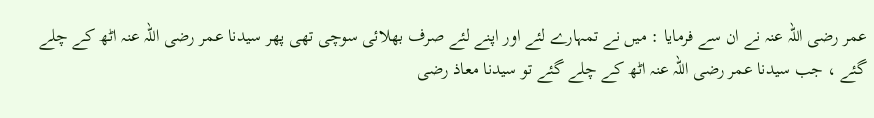عمر رضی اللہ عنہ نے ان سے فرمایا : میں نے تمہارے لئے اور اپنے لئے صرف بھلائی سوچی تھی پھر سیدنا عمر رضی اللہ عنہ اٹھ کے چلے گئے ، جب سیدنا عمر رضی اللہ عنہ اٹھ کے چلے گئے تو سیدنا معاذ رضی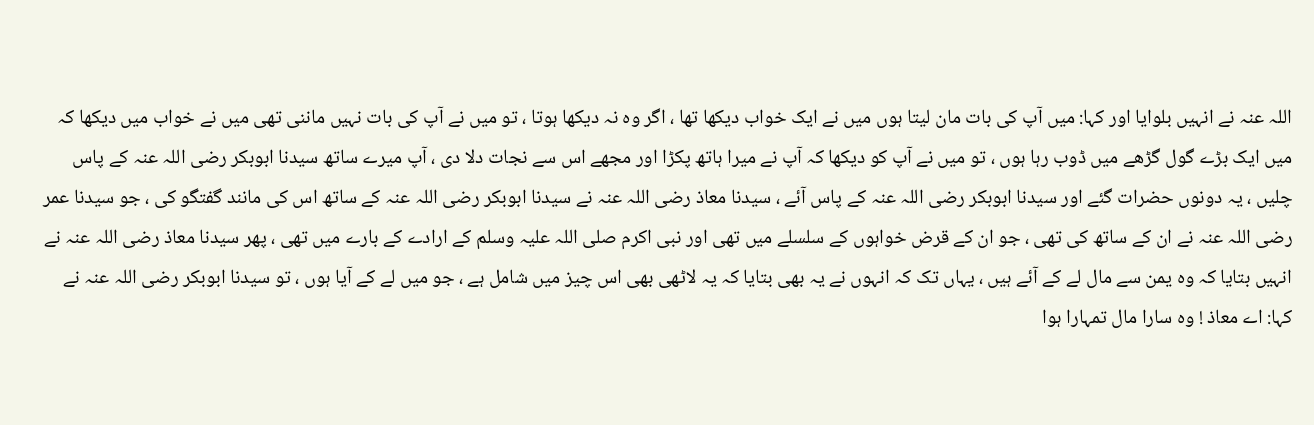اللہ عنہ نے انہیں بلوایا اور کہا: میں آپ کی بات مان لیتا ہوں میں نے ایک خواب دیکھا تھا ، اگر وہ نہ دیکھا ہوتا ، تو میں نے آپ کی بات نہیں ماننی تھی میں نے خواب میں دیکھا کہ میں ایک بڑے گول گڑھے میں ڈوب رہا ہوں ، تو میں نے آپ کو دیکھا کہ آپ نے میرا ہاتھ پکڑا اور مجھے اس سے نجات دلا دی ، آپ میرے ساتھ سیدنا ابوبکر رضی اللہ عنہ کے پاس چلیں ، یہ دونوں حضرات گئے اور سیدنا ابوبکر رضی اللہ عنہ کے پاس آئے ، سیدنا معاذ رضی اللہ عنہ نے سیدنا ابوبکر رضی اللہ عنہ کے ساتھ اس کی مانند گفتگو کی ، جو سیدنا عمر رضی اللہ عنہ نے ان کے ساتھ کی تھی ، جو ان کے قرض خواہوں کے سلسلے میں تھی اور نبی اکرم صلی اللہ علیہ وسلم کے ارادے کے بارے میں تھی ، پھر سیدنا معاذ رضی اللہ عنہ نے انہیں بتایا کہ وہ یمن سے مال لے کے آئے ہیں ، یہاں تک کہ انہوں نے یہ بھی بتایا کہ یہ لاٹھی بھی اس چیز میں شامل ہے ، جو میں لے کے آیا ہوں ، تو سیدنا ابوبکر رضی اللہ عنہ نے کہا: اے معاذ ! وہ سارا مال تمہارا ہوا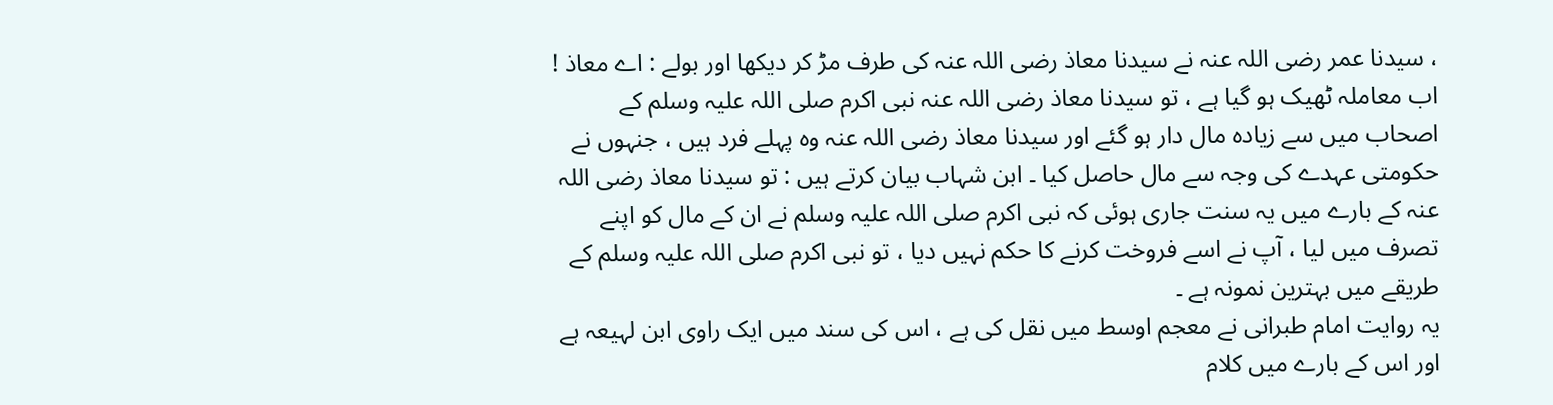، سیدنا عمر رضی اللہ عنہ نے سیدنا معاذ رضی اللہ عنہ کی طرف مڑ کر دیکھا اور بولے : اے معاذ ! اب معاملہ ٹھیک ہو گیا ہے ، تو سیدنا معاذ رضی اللہ عنہ نبی اکرم صلی اللہ علیہ وسلم کے اصحاب میں سے زیادہ مال دار ہو گئے اور سیدنا معاذ رضی اللہ عنہ وہ پہلے فرد ہیں ، جنہوں نے حکومتی عہدے کی وجہ سے مال حاصل کیا ۔ ابن شہاب بیان کرتے ہیں : تو سیدنا معاذ رضی اللہ عنہ کے بارے میں یہ سنت جاری ہوئی کہ نبی اکرم صلی اللہ علیہ وسلم نے ان کے مال کو اپنے تصرف میں لیا ، آپ نے اسے فروخت کرنے کا حکم نہیں دیا ، تو نبی اکرم صلی اللہ علیہ وسلم کے طریقے میں بہترین نمونہ ہے ۔
یہ روایت امام طبرانی نے معجم اوسط میں نقل کی ہے ، اس کی سند میں ایک راوی ابن لہیعہ ہے اور اس کے بارے میں کلام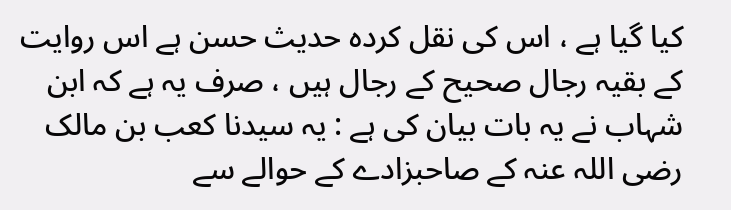کیا گیا ہے ، اس کی نقل کردہ حدیث حسن ہے اس روایت کے بقیہ رجال صحیح کے رجال ہیں ، صرف یہ ہے کہ ابن شہاب نے یہ بات بیان کی ہے : یہ سیدنا کعب بن مالک رضی اللہ عنہ کے صاحبزادے کے حوالے سے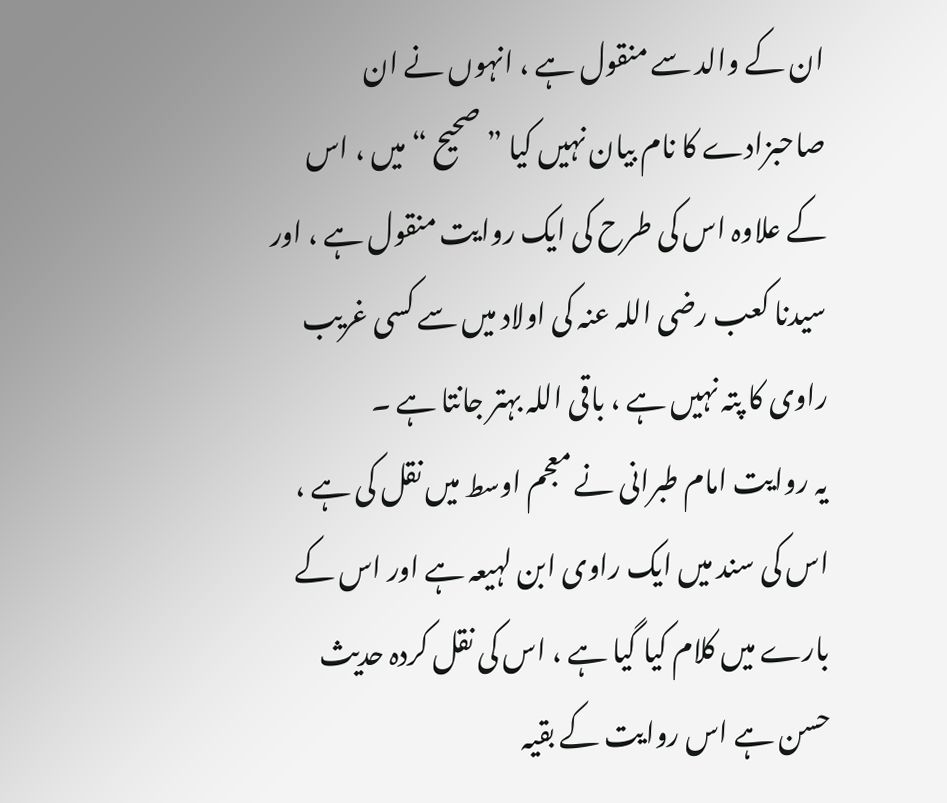ان کے والد سے منقول ہے ، انہوں نے ان صاحبزادے کا نام بیان نہیں کیا ” صحیح “ میں ، اس کے علاوہ اس کی طرح کی ایک روایت منقول ہے ، اور سیدنا کعب رضی اللہ عنہ کی اولاد میں سے کسی غریب راوی کا پتہ نہیں ہے ، باقی اللہ بہتر جانتا ہے ۔
یہ روایت امام طبرانی نے معجم اوسط میں نقل کی ہے ، اس کی سند میں ایک راوی ابن لہیعہ ہے اور اس کے بارے میں کلام کیا گیا ہے ، اس کی نقل کردہ حدیث حسن ہے اس روایت کے بقیہ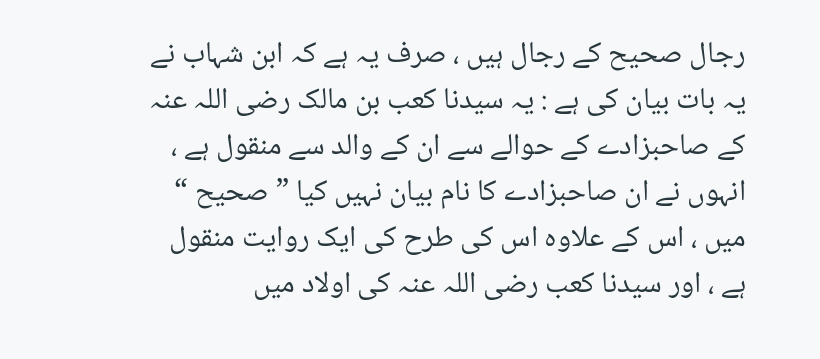رجال صحیح کے رجال ہیں ، صرف یہ ہے کہ ابن شہاب نے یہ بات بیان کی ہے : یہ سیدنا کعب بن مالک رضی اللہ عنہ کے صاحبزادے کے حوالے سے ان کے والد سے منقول ہے ، انہوں نے ان صاحبزادے کا نام بیان نہیں کیا ” صحیح “ میں ، اس کے علاوہ اس کی طرح کی ایک روایت منقول ہے ، اور سیدنا کعب رضی اللہ عنہ کی اولاد میں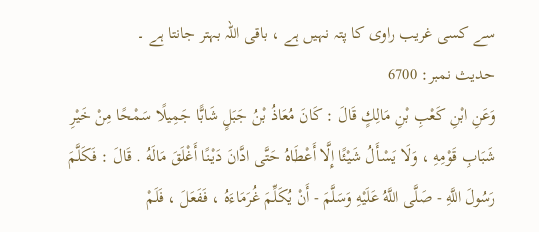سے کسی غریب راوی کا پتہ نہیں ہے ، باقی اللہ بہتر جانتا ہے ۔
حدیث نمبر: 6700
وَعَنِ ابْنِ كَعْبِ بْنِ مَالِكٍ قَالَ : كَانَ مُعَاذُ بْنُ جَبَلٍ شَابًّا جَمِيلًا سَمْحًا مِنْ خَيْرِ شَبَابِ قَوْمِهِ ، وَلَا يَسْأَلُ شَيْئًا إِلَّا أَعْطَاهُ حَتَّى ادَّانَ دَيْنًا أَغْلَقَ مَالَهُ . قَالَ : فَكَلَّمَ رَسُولَ اللَّهِ - صَلَّى اللَّهُ عَلَيْهِ وَسَلَّمَ - أَنْ يُكَلِّمَ غُرَمَاءَهُ ، فَفَعَلَ ، فَلَمْ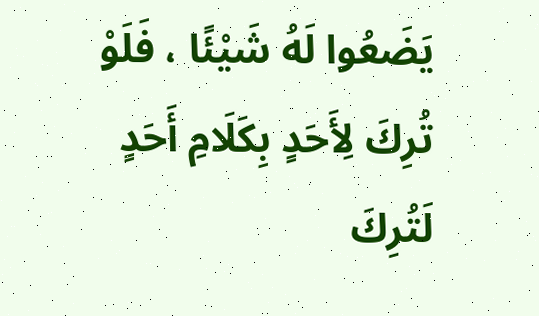يَضَعُوا لَهُ شَيْئًا ، فَلَوْ تُرِكَ لِأَحَدٍ بِكَلَامِ أَحَدٍ لَتُرِكَ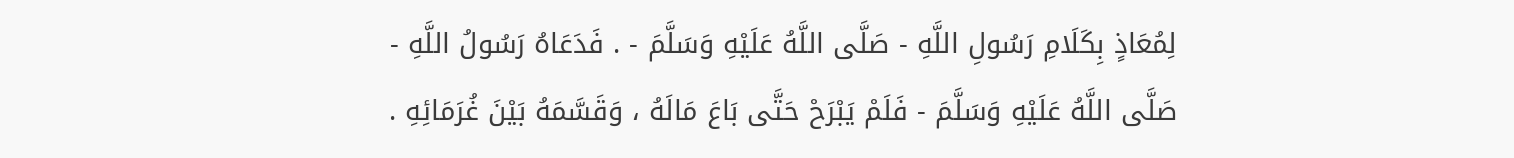لِمُعَاذٍ بِكَلَامِ رَسُولِ اللَّهِ - صَلَّى اللَّهُ عَلَيْهِ وَسَلَّمَ - . فَدَعَاهُ رَسُولُ اللَّهِ - صَلَّى اللَّهُ عَلَيْهِ وَسَلَّمَ - فَلَمْ يَبْرَحْ حَتَّى بَاعَ مَالَهُ ، وَقَسَّمَهُ بَيْنَ غُرَمَائِهِ .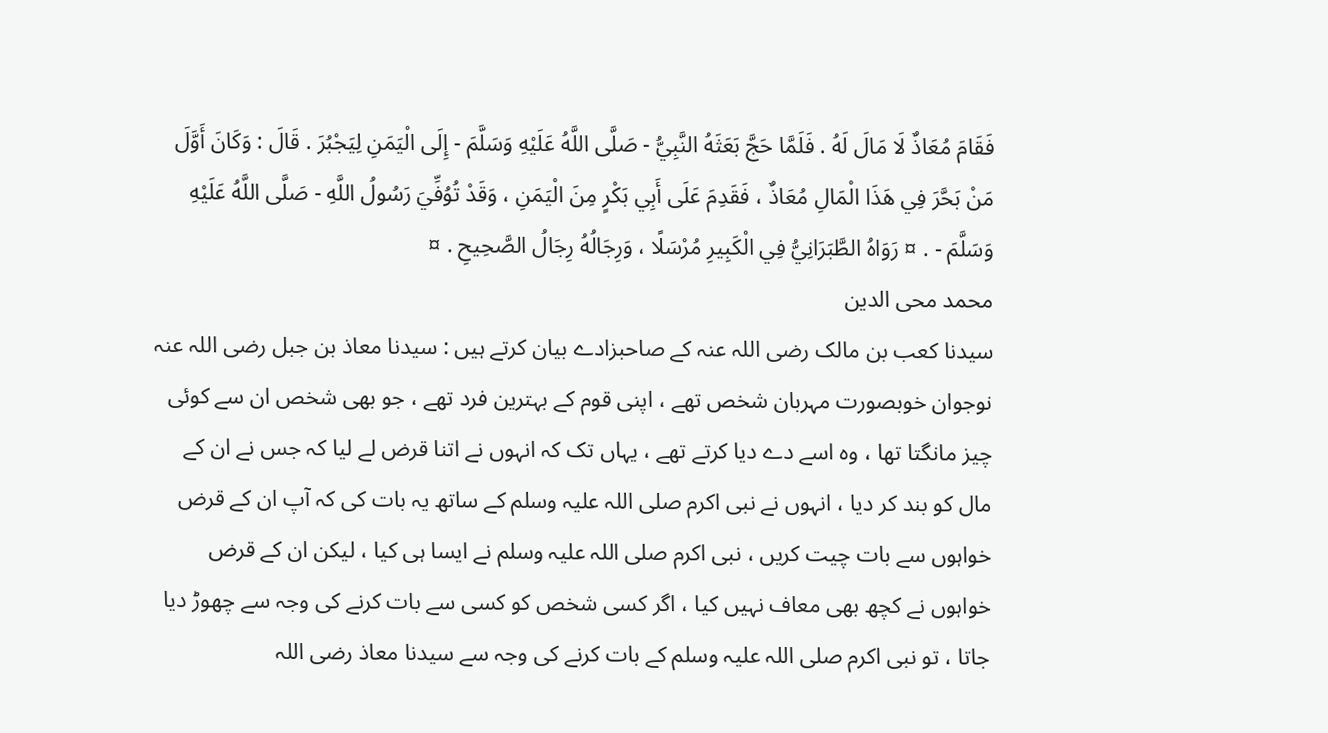فَقَامَ مُعَاذٌ لَا مَالَ لَهُ . فَلَمَّا حَجَّ بَعَثَهُ النَّبِيُّ - صَلَّى اللَّهُ عَلَيْهِ وَسَلَّمَ - إِلَى الْيَمَنِ لِيَجْبُرَ . قَالَ : وَكَانَ أَوَّلَ مَنْ بَحَّرَ فِي هَذَا الْمَالِ مُعَاذٌ ، فَقَدِمَ عَلَى أَبِي بَكْرٍ مِنَ الْيَمَنِ ، وَقَدْ تُوُفِّيَ رَسُولُ اللَّهِ - صَلَّى اللَّهُ عَلَيْهِ وَسَلَّمَ - . ¤ رَوَاهُ الطَّبَرَانِيُّ فِي الْكَبِيرِ مُرْسَلًا ، وَرِجَالُهُ رِجَالُ الصَّحِيحِ . ¤
محمد محی الدین
سیدنا کعب بن مالک رضی اللہ عنہ کے صاحبزادے بیان کرتے ہیں : سیدنا معاذ بن جبل رضی اللہ عنہ نوجوان خوبصورت مہربان شخص تھے ، اپنی قوم کے بہترین فرد تھے ، جو بھی شخص ان سے کوئی چیز مانگتا تھا ، وہ اسے دے دیا کرتے تھے ، یہاں تک کہ انہوں نے اتنا قرض لے لیا کہ جس نے ان کے مال کو بند کر دیا ، انہوں نے نبی اکرم صلی اللہ علیہ وسلم کے ساتھ یہ بات کی کہ آپ ان کے قرض خواہوں سے بات چیت کریں ، نبی اکرم صلی اللہ علیہ وسلم نے ایسا ہی کیا ، لیکن ان کے قرض خواہوں نے کچھ بھی معاف نہیں کیا ، اگر کسی شخص کو کسی سے بات کرنے کی وجہ سے چھوڑ دیا جاتا ، تو نبی اکرم صلی اللہ علیہ وسلم کے بات کرنے کی وجہ سے سیدنا معاذ رضی اللہ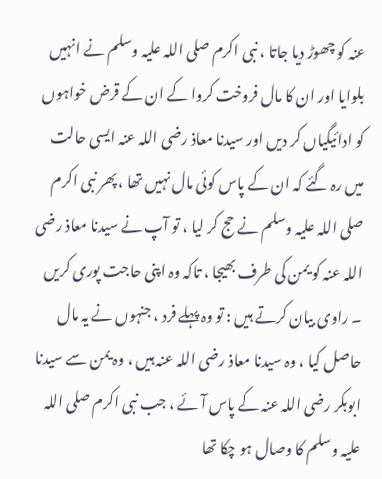عنہ کو چھوڑ دیا جاتا ، نبی اکرم صلی اللہ علیہ وسلم نے انہیں بلوایا اور ان کا مال فروخت کروا کے ان کے قرض خواہوں کو ادائیگیاں کر دیں اور سیدنا معاذ رضی اللہ عنہ ایسی حالت میں رہ گئے کہ ان کے پاس کوئی مال نہیں تھا ، پھر نبی اکرم صلی اللہ علیہ وسلم نے حج کر لیا ، تو آپ نے سیدنا معاذ رضی اللہ عنہ کو یمن کی طرف بھیجا ، تاکہ وہ اپنی حاجت پوری کریں ۔ راوی بیان کرتے ہیں : تو وہ پہلے فرد ، جنہوں نے یہ مال حاصل کیا ، وہ سیدنا معاذ رضی اللہ عنہ ہیں ، وہ یمن سے سیدنا ابوبکر رضی اللہ عنہ کے پاس آئے ، جب نبی اکرم صلی اللہ علیہ وسلم کا وصال ہو چکا تھا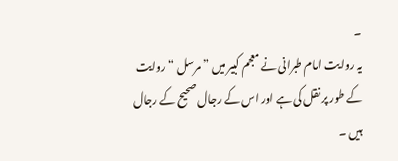۔
یہ روایت امام طبرانی نے معجم کبیر میں ” مرسل “ روایت کے طور پر نقل کی ہے اور اس کے رجال صحیح کے رجال ہیں ۔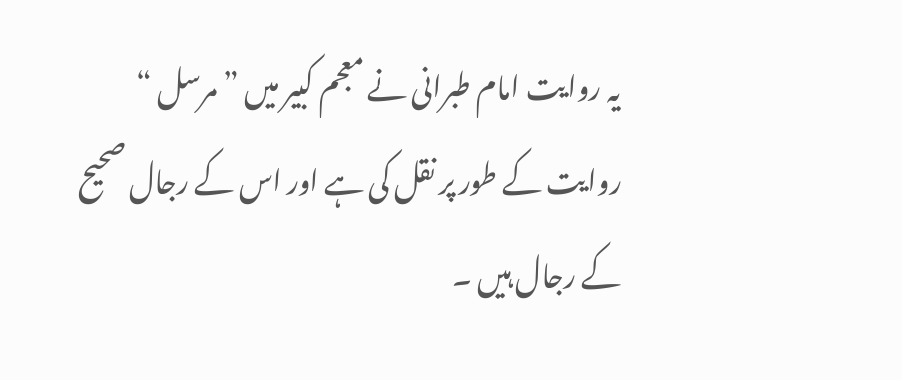یہ روایت امام طبرانی نے معجم کبیر میں ” مرسل “ روایت کے طور پر نقل کی ہے اور اس کے رجال صحیح کے رجال ہیں ۔